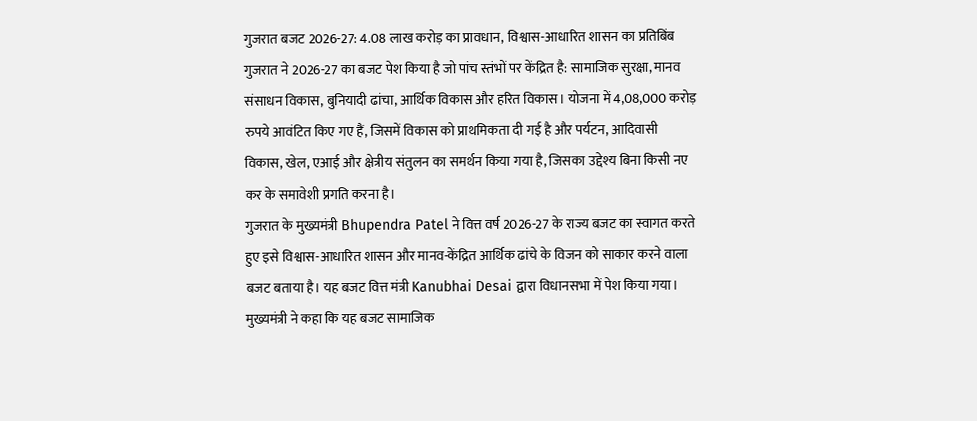गुजरात बजट 2026-27: 4.08 लाख करोड़ का प्रावधान, विश्वास-आधारित शासन का प्रतिबिंब
गुजरात ने 2026-27 का बजट पेश किया है जो पांच स्तंभों पर केंद्रित है: सामाजिक सुरक्षा, मानव संसाधन विकास, बुनियादी ढांचा, आर्थिक विकास और हरित विकास। योजना में 4,08,000 करोड़ रुपये आवंटित किए गए हैं, जिसमें विकास को प्राथमिकता दी गई है और पर्यटन, आदिवासी विकास, खेल, एआई और क्षेत्रीय संतुलन का समर्थन किया गया है, जिसका उद्देश्य बिना किसी नए कर के समावेशी प्रगति करना है।
गुजरात के मुख्यमंत्री Bhupendra Patel ने वित्त वर्ष 2026-27 के राज्य बजट का स्वागत करते हुए इसे विश्वास-आधारित शासन और मानव-केंद्रित आर्थिक ढांचे के विजन को साकार करने वाला बजट बताया है। यह बजट वित्त मंत्री Kanubhai Desai द्वारा विधानसभा में पेश किया गया। मुख्यमंत्री ने कहा कि यह बजट सामाजिक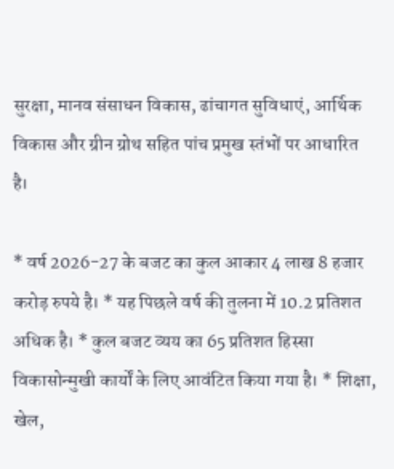सुरक्षा, मानव संसाधन विकास, ढांचागत सुविधाएं, आर्थिक विकास और ग्रीन ग्रोथ सहित पांच प्रमुख स्तंभों पर आधारित है।

* वर्ष 2026-27 के बजट का कुल आकार 4 लाख 8 हजार करोड़ रुपये है। * यह पिछले वर्ष की तुलना में 10.2 प्रतिशत अधिक है। * कुल बजट व्यय का 65 प्रतिशत हिस्सा विकासोन्मुखी कार्यों के लिए आवंटित किया गया है। * शिक्षा, खेल,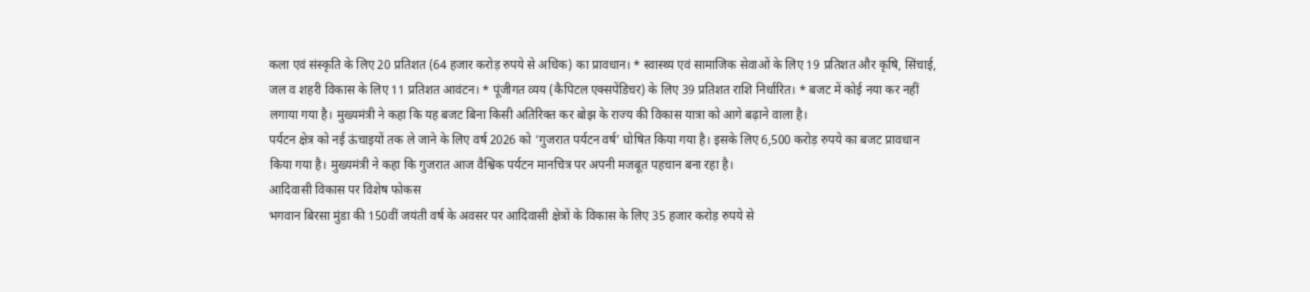कला एवं संस्कृति के लिए 20 प्रतिशत (64 हजार करोड़ रुपये से अधिक) का प्रावधान। * स्वास्थ्य एवं सामाजिक सेवाओं के लिए 19 प्रतिशत और कृषि, सिंचाई, जल व शहरी विकास के लिए 11 प्रतिशत आवंटन। * पूंजीगत व्यय (कैपिटल एक्सपेंडिचर) के लिए 39 प्रतिशत राशि निर्धारित। * बजट में कोई नया कर नहीं लगाया गया है। मुख्यमंत्री ने कहा कि यह बजट बिना किसी अतिरिक्त कर बोझ के राज्य की विकास यात्रा को आगे बढ़ाने वाला है।
पर्यटन क्षेत्र को नई ऊंचाइयों तक ले जाने के लिए वर्ष 2026 को ‘गुजरात पर्यटन वर्ष’ घोषित किया गया है। इसके लिए 6,500 करोड़ रुपये का बजट प्रावधान किया गया है। मुख्यमंत्री ने कहा कि गुजरात आज वैश्विक पर्यटन मानचित्र पर अपनी मजबूत पहचान बना रहा है।
आदिवासी विकास पर विशेष फोकस
भगवान बिरसा मुंडा की 150वीं जयंती वर्ष के अवसर पर आदिवासी क्षेत्रों के विकास के लिए 35 हजार करोड़ रुपये से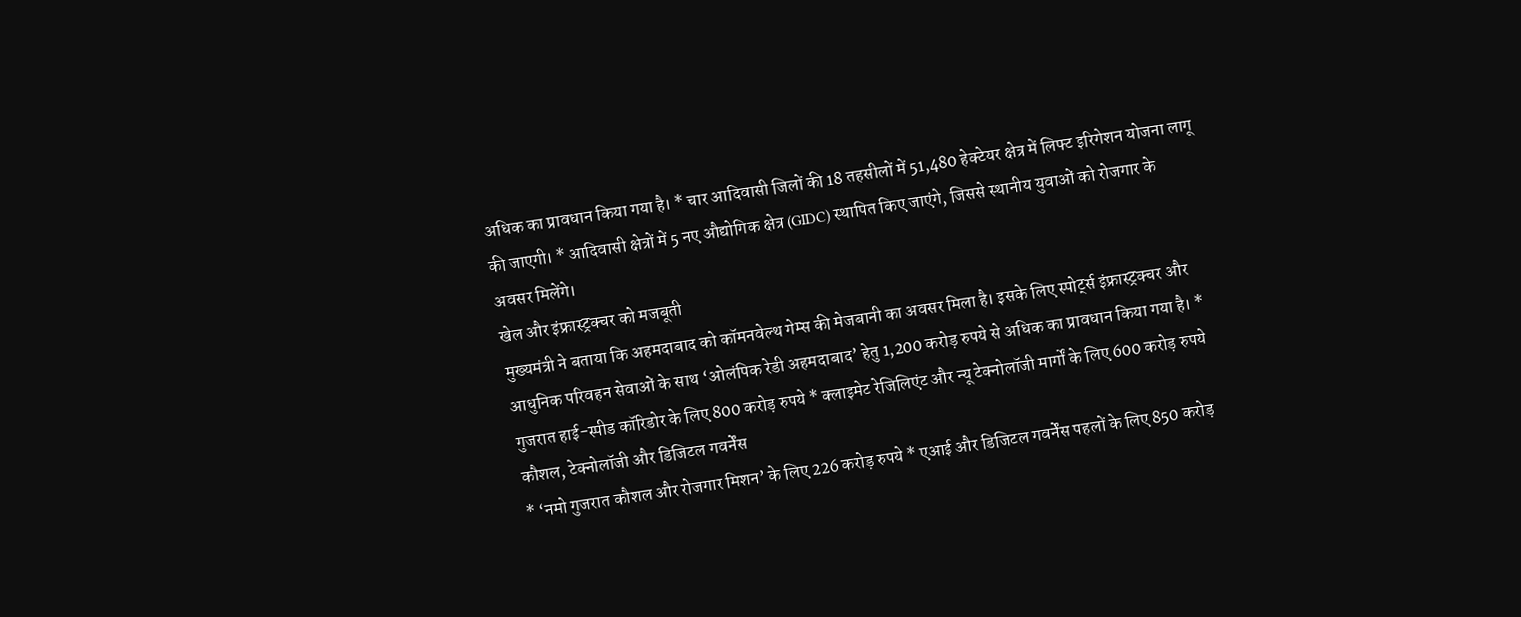अधिक का प्रावधान किया गया है। * चार आदिवासी जिलों की 18 तहसीलों में 51,480 हेक्टेयर क्षेत्र में लिफ्ट इरिगेशन योजना लागू की जाएगी। * आदिवासी क्षेत्रों में 5 नए औद्योगिक क्षेत्र (GIDC) स्थापित किए जाएंगे, जिससे स्थानीय युवाओं को रोजगार के अवसर मिलेंगे।
खेल और इंफ्रास्ट्रक्चर को मजबूती
मुख्यमंत्री ने बताया कि अहमदाबाद को कॉमनवेल्थ गेम्स की मेजबानी का अवसर मिला है। इसके लिए स्पोर्ट्स इंफ्रास्ट्रक्चर और आधुनिक परिवहन सेवाओं के साथ ‘ओलंपिक रेडी अहमदाबाद’ हेतु 1,200 करोड़ रुपये से अधिक का प्रावधान किया गया है। * गुजरात हाई-स्पीड कॉरिडोर के लिए 800 करोड़ रुपये * क्लाइमेट रेजिलिएंट और न्यू टेक्नोलॉजी मार्गों के लिए 600 करोड़ रुपये
कौशल, टेक्नोलॉजी और डिजिटल गवर्नेंस
* ‘नमो गुजरात कौशल और रोजगार मिशन’ के लिए 226 करोड़ रुपये * एआई और डिजिटल गवर्नेंस पहलों के लिए 850 करोड़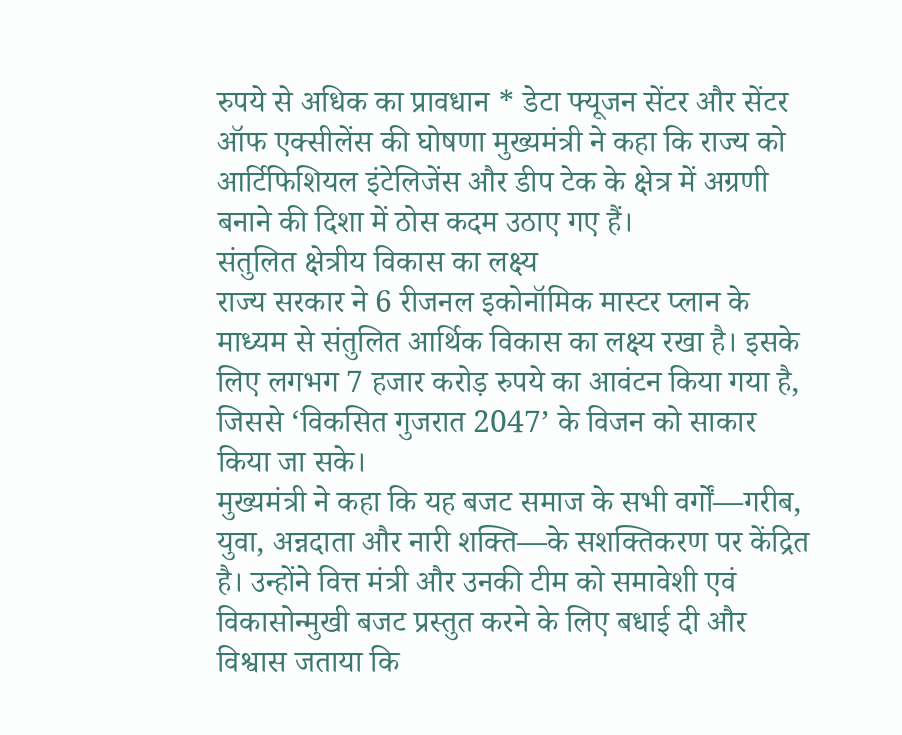रुपये से अधिक का प्रावधान * डेटा फ्यूजन सेंटर और सेंटर ऑफ एक्सीलेंस की घोषणा मुख्यमंत्री ने कहा कि राज्य को आर्टिफिशियल इंटेलिजेंस और डीप टेक के क्षेत्र में अग्रणी बनाने की दिशा में ठोस कदम उठाए गए हैं।
संतुलित क्षेत्रीय विकास का लक्ष्य
राज्य सरकार ने 6 रीजनल इकोनॉमिक मास्टर प्लान के माध्यम से संतुलित आर्थिक विकास का लक्ष्य रखा है। इसके लिए लगभग 7 हजार करोड़ रुपये का आवंटन किया गया है, जिससे ‘विकसित गुजरात 2047’ के विजन को साकार किया जा सके।
मुख्यमंत्री ने कहा कि यह बजट समाज के सभी वर्गों—गरीब, युवा, अन्नदाता और नारी शक्ति—के सशक्तिकरण पर केंद्रित है। उन्होंने वित्त मंत्री और उनकी टीम को समावेशी एवं विकासोन्मुखी बजट प्रस्तुत करने के लिए बधाई दी और विश्वास जताया कि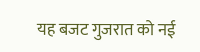यह बजट गुजरात को नई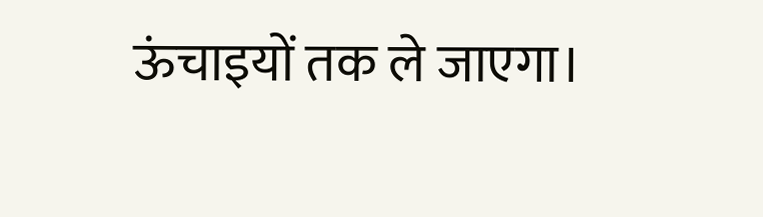ऊंचाइयों तक ले जाएगा।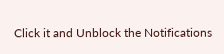Click it and Unblock the Notifications